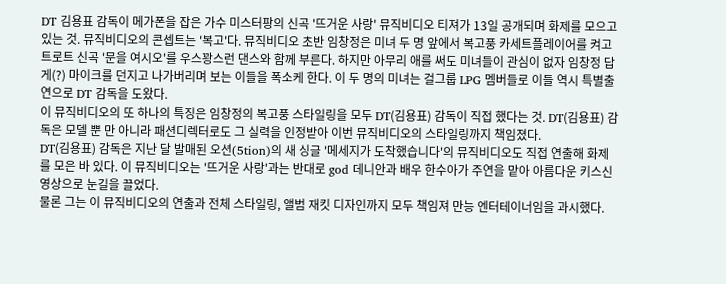DT 김용표 감독이 메가폰을 잡은 가수 미스터팡의 신곡 '뜨거운 사랑' 뮤직비디오 티져가 13일 공개되며 화제를 모으고 있는 것. 뮤직비디오의 콘셉트는 '복고'다. 뮤직비디오 초반 임창정은 미녀 두 명 앞에서 복고풍 카세트플레이어를 켜고 트로트 신곡 '문을 여시오'를 우스꽝스런 댄스와 함께 부른다. 하지만 아무리 애를 써도 미녀들이 관심이 없자 임창정 답게(?) 마이크를 던지고 나가버리며 보는 이들을 폭소케 한다. 이 두 명의 미녀는 걸그룹 LPG 멤버들로 이들 역시 특별출연으로 DT 감독을 도왔다.
이 뮤직비디오의 또 하나의 특징은 임창정의 복고풍 스타일링을 모두 DT(김용표) 감독이 직접 했다는 것. DT(김용표) 감독은 모델 뿐 만 아니라 패션디렉터로도 그 실력을 인정받아 이번 뮤직비디오의 스타일링까지 책임졌다.
DT(김용표) 감독은 지난 달 발매된 오션(5tion)의 새 싱글 '메세지가 도착했습니다'의 뮤직비디오도 직접 연출해 화제를 모은 바 있다. 이 뮤직비디오는 '뜨거운 사랑'과는 반대로 god 데니안과 배우 한수아가 주연을 맡아 아름다운 키스신 영상으로 눈길을 끌었다.
물론 그는 이 뮤직비디오의 연출과 전체 스타일링, 앨범 재킷 디자인까지 모두 책임져 만능 엔터테이너임을 과시했다.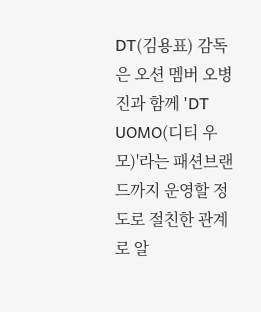DT(김용표) 감독은 오션 멤버 오병진과 함께 'DT UOMO(디티 우모)'라는 패션브랜드까지 운영할 정도로 절친한 관계로 알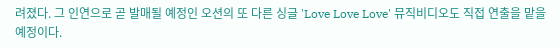려졌다. 그 인연으로 곧 발매될 예정인 오션의 또 다른 싱글 'Love Love Love' 뮤직비디오도 직접 연출을 맡을 예정이다.